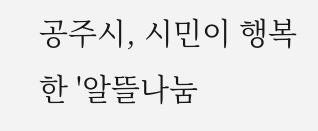공주시, 시민이 행복한 '알뜰나눔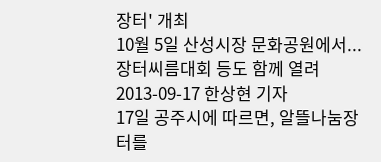장터' 개최
10월 5일 산성시장 문화공원에서...장터씨름대회 등도 함께 열려
2013-09-17 한상현 기자
17일 공주시에 따르면, 알뜰나눔장터를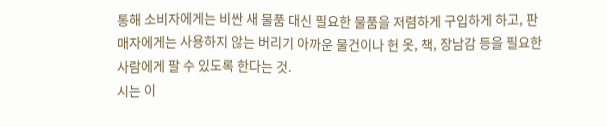통해 소비자에게는 비싼 새 물품 대신 필요한 물품을 저렴하게 구입하게 하고, 판매자에게는 사용하지 않는 버리기 아까운 물건이나 헌 옷, 책, 장남감 등을 필요한 사람에게 팔 수 있도록 한다는 것.
시는 이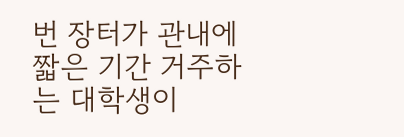번 장터가 관내에 짧은 기간 거주하는 대학생이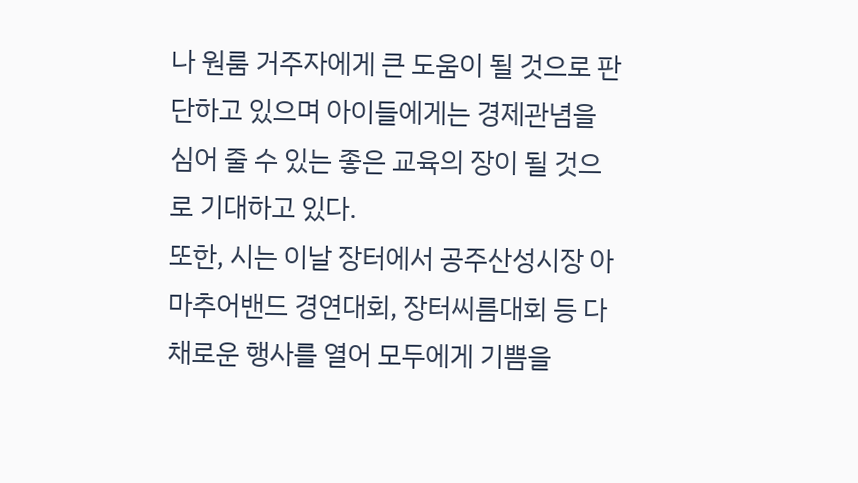나 원룸 거주자에게 큰 도움이 될 것으로 판단하고 있으며 아이들에게는 경제관념을 심어 줄 수 있는 좋은 교육의 장이 될 것으로 기대하고 있다.
또한, 시는 이날 장터에서 공주산성시장 아마추어밴드 경연대회, 장터씨름대회 등 다채로운 행사를 열어 모두에게 기쁨을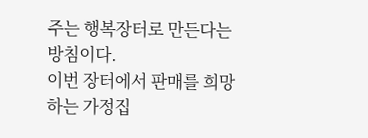주는 행복장터로 만든다는 방침이다.
이번 장터에서 판매를 희망하는 가정집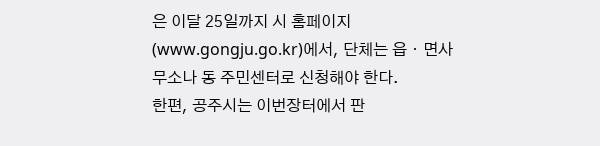은 이달 25일까지 시 홈페이지(www.gongju.go.kr)에서, 단체는 읍ㆍ면사무소나 동 주민센터로 신청해야 한다.
한편, 공주시는 이번장터에서 판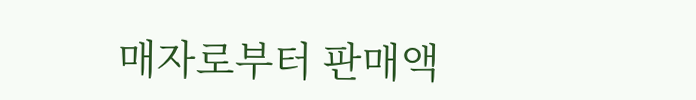매자로부터 판매액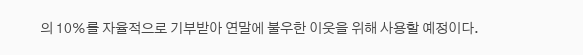의 10%를 자율적으로 기부받아 연말에 불우한 이웃을 위해 사용할 예정이다.